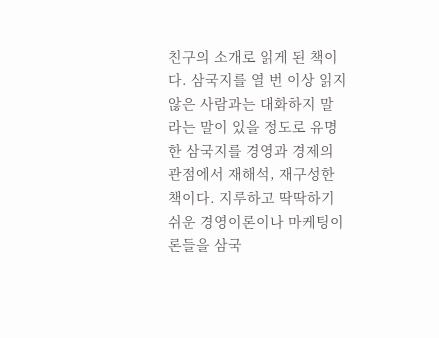친구의 소개로 읽게 된 책이다. 삼국지를 열 번 이상 읽지 않은 사람과는 대화하지 말라는 말이 있을 정도로 유명한 삼국지를 경영과 경제의 관점에서 재해석, 재구성한 책이다. 지루하고 딱딱하기 쉬운 경영이론이나 마케팅이론들을 삼국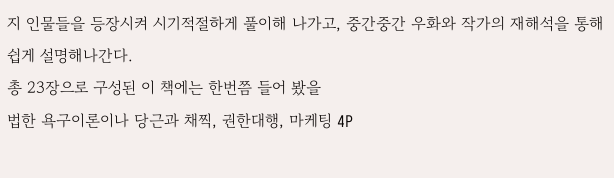지 인물들을 등장시켜 시기적절하게 풀이해 나가고, 중간중간 우화와 작가의 재해석을 통해 쉽게 설명해나간다.
총 23장으로 구성된 이 책에는 한번쯤 들어 봤을
법한 욕구이론이나 당근과 채찍, 권한대행, 마케팅 4P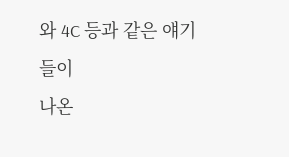와 4C 등과 같은 얘기들이
나온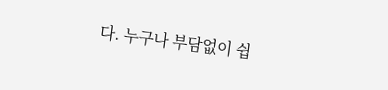다. 누구나 부담없이 쉽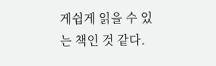게쉽게 읽을 수 있는 책인 것 같다.